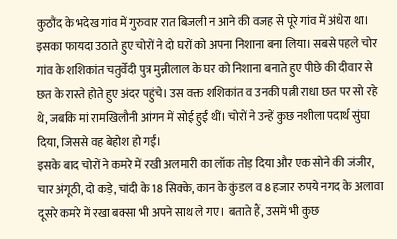कुठौंद के भदेख गांव में गुरुवार रात बिजली न आने की वजह से पूरे गांव में अंधेरा था। इसका फायदा उठाते हुए चोरों ने दो घरों को अपना निशाना बना लिया। सबसे पहले चोर गांव के शशिकांत चतुर्वेदी पुत्र मुन्नीलाल के घर को निशाना बनाते हुए पीछे की दीवार से छत के रास्ते होते हुए अंदर पहुंचे। उस वक्त शशिकांत व उनकी पत्नी राधा छत पर सो रहे थे, जबकि मां रामखिलौनी आंगन में सोई हुईं थीं। चोरों ने उन्हें कुछ नशीला पदार्थ सुंघा दिया, जिससे वह बेहोश हो गईं।
इसके बाद चोरों ने कमरे में रखी अलमारी का लॉक तोड़ दिया और एक सोने की जंजीर, चार अंगूठी, दो कड़े, चांदी के 18 सिक्के, कान के कुंडल व 8 हजार रुपये नगद के अलावा दूसरे कमरे में रखा बक्सा भी अपने साथ ले गए। बताते हैं, उसमें भी कुछ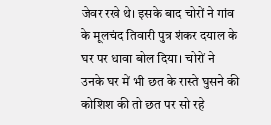जेवर रखे थे। इसके बाद चोरों ने गांव के मूलचंद तिवारी पुत्र शंकर दयाल के घर पर धावा बोल दिया। चोरों ने उनके घर में भी छत के रास्ते घुसने की कोशिश की तो छत पर सो रहे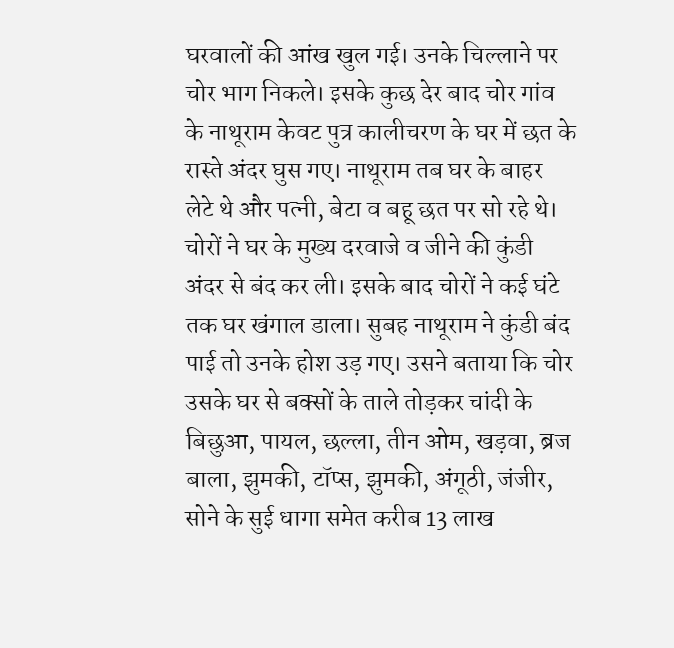घरवालों की आंख खुल गई। उनके चिल्लाने पर चोर भाग निकले। इसके कुछ देर बाद चोर गांव के नाथूराम केवट पुत्र कालीचरण के घर में छत के रास्ते अंदर घुस गए। नाथूराम तब घर के बाहर लेटे थे और पत्नी, बेटा व बहू छत पर सो रहे थे।
चोरों ने घर के मुख्य दरवाजे व जीने की कुंडी अंदर से बंद कर ली। इसके बाद चोरों ने कई घंटे तक घर खंगाल डाला। सुबह नाथूराम ने कुंडी बंद पाई तो उनके होश उड़ गए। उसने बताया कि चोर उसके घर से बक्सों के ताले तोड़कर चांदी के बिछुआ, पायल, छल्ला, तीन ओम, खड़वा, ब्रज बाला, झुमकी, टॉप्स, झुमकी, अंगूठी, जंजीर, सोने के सुई धागा समेत करीब 13 लाख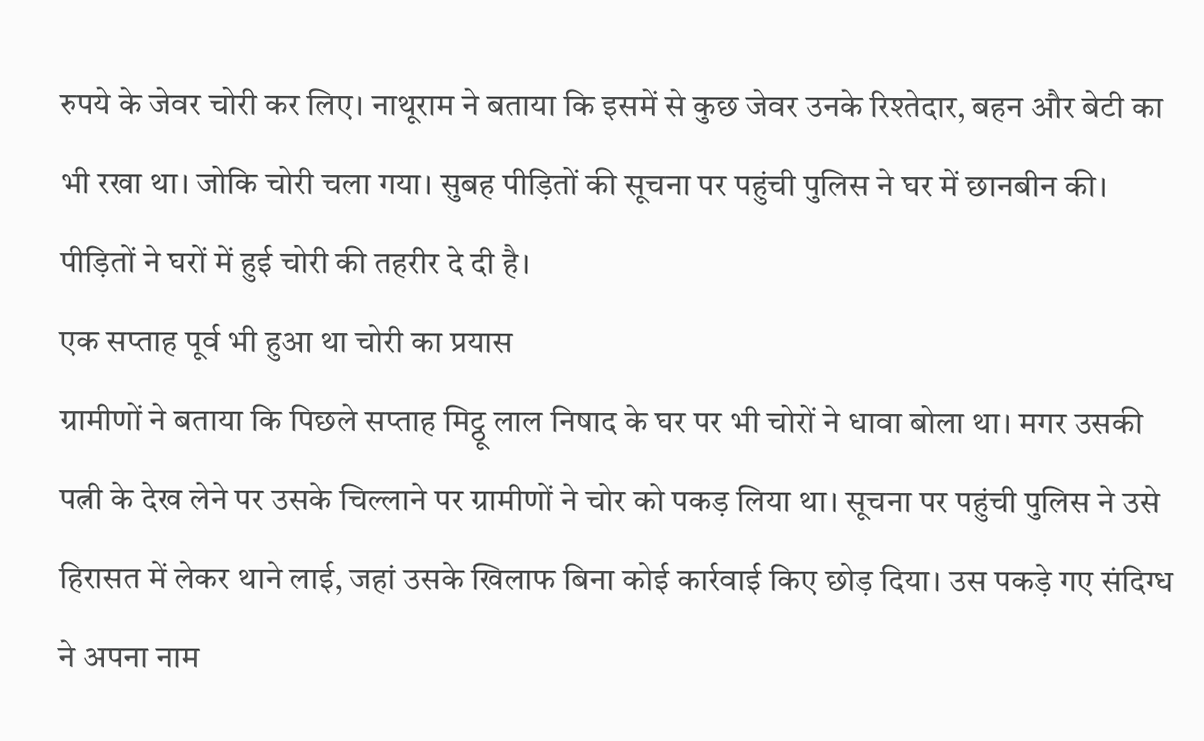रुपये के जेवर चोरी कर लिए। नाथूराम ने बताया कि इसमें से कुछ जेवर उनके रिश्तेदार, बहन और बेटी का भी रखा था। जोकि चोरी चला गया। सुबह पीड़ितों की सूचना पर पहुंची पुलिस ने घर में छानबीन की। पीड़ितों ने घरों में हुई चोरी की तहरीर दे दी है।
एक सप्ताह पूर्व भी हुआ था चोरी का प्रयास
ग्रामीणों ने बताया कि पिछले सप्ताह मिट्ठू लाल निषाद के घर पर भी चोरों ने धावा बोला था। मगर उसकी पत्नी के देख लेने पर उसके चिल्लाने पर ग्रामीणों ने चोर को पकड़ लिया था। सूचना पर पहुंची पुलिस ने उसे हिरासत में लेकर थाने लाई, जहां उसके खिलाफ बिना कोई कार्रवाई किए छोड़ दिया। उस पकड़े गए संदिग्ध ने अपना नाम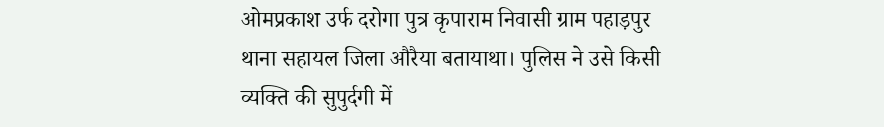ओमप्रकाश उर्फ दरोगा पुत्र कृपाराम निवासी ग्राम पहाड़पुर थाना सहायल जिला औरैया बतायाथा। पुलिस ने उसे किसी व्यक्ति की सुपुर्दगी में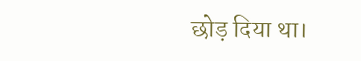छोड़ दिया था।